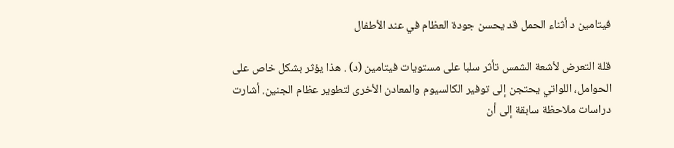فيتامين د أثناء الحمل قد يحسن جودة العظام في عند الأطفال

قلة التعرض لأشعة الشمس تأثر سلبا على مستويات فيتامين (د) . هذا يؤثر بشكل خاص على الحوامل، اللواتي يحتجن إلى توفير الكالسيوم والمعادن الأخرى لتطوير عظام الجنين. أشارت دراسات ملاحظة سابقة إلى أن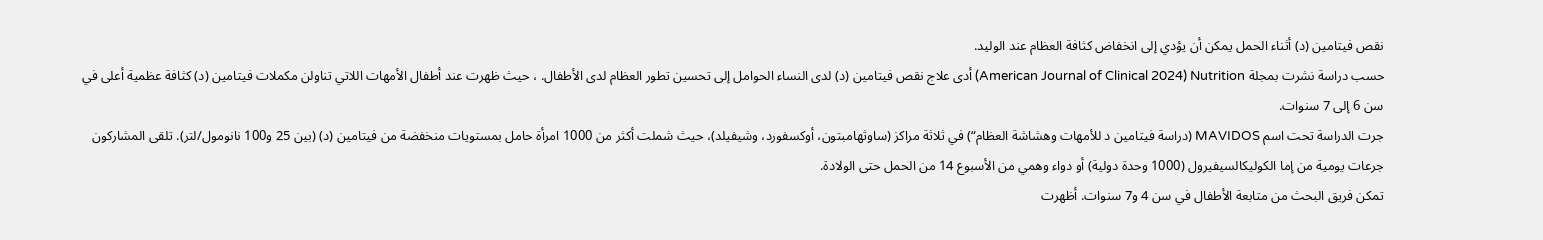نقص فيتامين (د) أثناء الحمل يمكن أن يؤدي إلى انخفاض كثافة العظام عند الوليد.
حسب دراسة نشرت بمجلة American Journal of Clinical 2024) Nutrition) أدى علاج نقص فيتامين (د) لدى النساء الحوامل إلى تحسين تطور العظام لدى الأطفال. ، حيث ظهرت عند أطفال الأمهات اللاتي تناولن مكملات فيتامين (د) كثافة عظمية أعلى في سن 6 إلى 7 سنوات.
جرت الدراسة تحت اسم MAVIDOS (دراسة فيتامين د للأمهات وهشاشة العظام“) في ثلاثة مراكز (ساوثهامبتون، أوكسفورد، وشيفيلد)، حيث شملت أكثر من 1000 امرأة حامل بمستويات منخفضة من فيتامين (د) (بين 25 و100 نانومول/لتر). تلقى المشاركون جرعات يومية من إما الكوليكالسيفيرول (1000 وحدة دولية) أو دواء وهمي من الأسبوع 14 من الحمل حتى الولادة.
تمكن فريق البحث من متابعة الأطفال في سن 4 و7 سنوات. أظهرت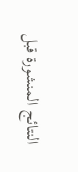النتائج المنشورة قبل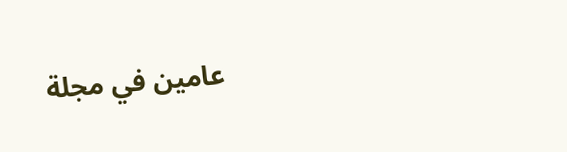عامين في مجلة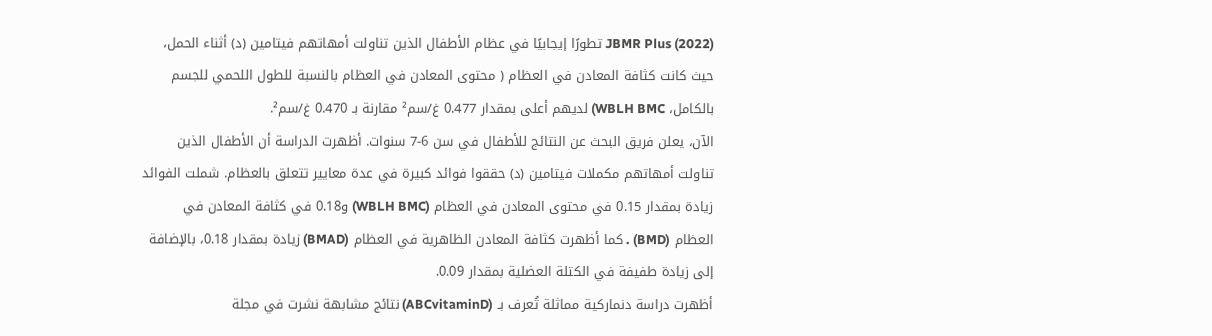JBMR Plus (2022) تطورًا إيجابيًا في عظام الأطفال الذين تناولت أمهاتهم فيتامين (د) أثناء الحمل، حيث كانت كثافة المعادن في العظام ( محتوى المعادن في العظام بالنسبة للطول اللحمي للجسم بالكامل، WBLH BMC) لديهم أعلى بمقدار 0.477 غ/سم² مقارنة بـ 0.470 غ/سم².
الآن، يعلن فريق البحث عن النتائج للأطفال في سن 6-7 سنوات. أظهرت الدراسة أن الأطفال الذين تناولت أمهاتهم مكملات فيتامين (د) حققوا فوائد كبيرة في عدة معايير تتعلق بالعظام. شملت الفوائد زيادة بمقدار 0.15 في محتوى المعادن في العظام (WBLH BMC) و0.18 في كثافة المعادن في العظام (BMD) . كما أظهرت كثافة المعادن الظاهرية في العظام (BMAD) زيادة بمقدار 0.18، بالإضافة إلى زيادة طفيفة في الكتلة العضلية بمقدار 0.09.
أظهرت دراسة دنماركية مماثلة تُعرف بـ (ABCvitaminD) نتائج مشابهة نشرت في مجلة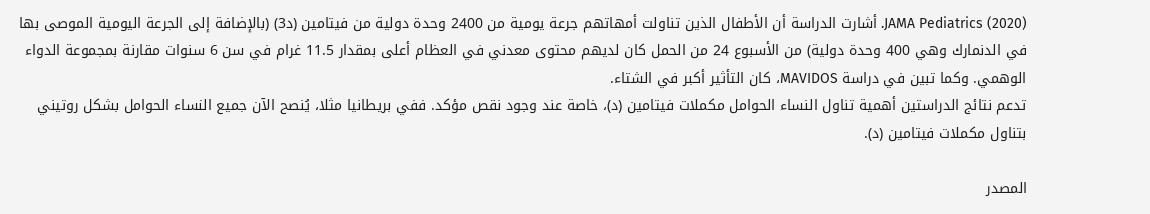JAMA Pediatrics (2020). أشارت الدراسة أن الأطفال الذين تناولت أمهاتهم جرعة يومية من 2400 وحدة دولية من فيتامين (د3) (بالإضافة إلى الجرعة اليومية الموصى بها في الدنمارك وهي 400 وحدة دولية) من الأسبوع 24 من الحمل كان لديهم محتوى معدني في العظام أعلى بمقدار 11.5 غرام في سن 6 سنوات مقارنة بمجموعة الدواء الوهمي. وكما تبين في دراسة MAVIDOS، كان التأثير أكبر في الشتاء.
تدعم نتائج الدراستين أهمية تناول النساء الحوامل مكملات فيتامين (د)، خاصة عند وجود نقص مؤكد. ففي بريطانيا مثلا، يُنصح الآن جميع النساء الحوامل بشكل روتيني بتناول مكملات فيتامين (د).

المصدر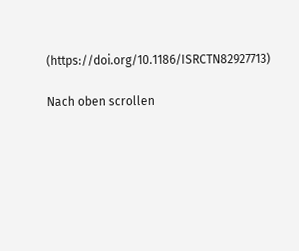(https://doi.org/10.1186/ISRCTN82927713)

Nach oben scrollen